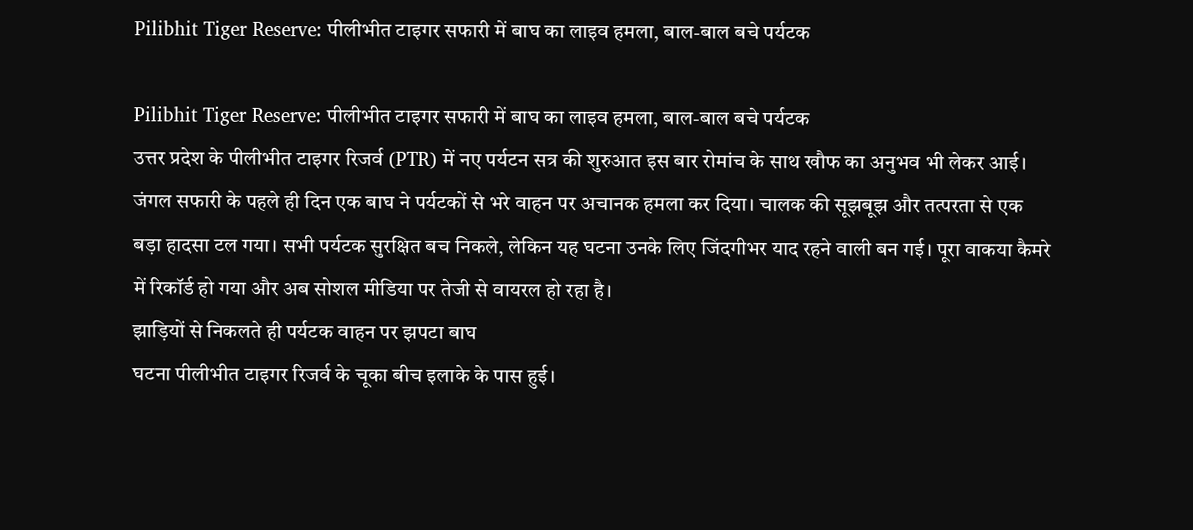Pilibhit Tiger Reserve: पीलीभीत टाइगर सफारी में बाघ का लाइव हमला, बाल-बाल बचे पर्यटक

Pilibhit Tiger Reserve: पीलीभीत टाइगर सफारी में बाघ का लाइव हमला, बाल-बाल बचे पर्यटक
उत्तर प्रदेश के पीलीभीत टाइगर रिजर्व (PTR) में नए पर्यटन सत्र की शुरुआत इस बार रोमांच के साथ खौफ का अनुभव भी लेकर आई। जंगल सफारी के पहले ही दिन एक बाघ ने पर्यटकों से भरे वाहन पर अचानक हमला कर दिया। चालक की सूझबूझ और तत्परता से एक बड़ा हादसा टल गया। सभी पर्यटक सुरक्षित बच निकले, लेकिन यह घटना उनके लिए जिंदगीभर याद रहने वाली बन गई। पूरा वाकया कैमरे में रिकॉर्ड हो गया और अब सोशल मीडिया पर तेजी से वायरल हो रहा है।
झाड़ियों से निकलते ही पर्यटक वाहन पर झपटा बाघ
घटना पीलीभीत टाइगर रिजर्व के चूका बीच इलाके के पास हुई।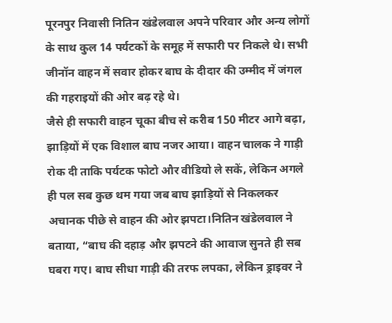पूरनपुर निवासी नितिन खंडेलवाल अपने परिवार और अन्य लोगों के साथ कुल 14 पर्यटकों के समूह में सफारी पर निकले थे। सभी जीनॉन वाहन में सवार होकर बाघ के दीदार की उम्मीद में जंगल की गहराइयों की ओर बढ़ रहे थे।
जैसे ही सफारी वाहन चूका बीच से करीब 150 मीटर आगे बढ़ा, झाड़ियों में एक विशाल बाघ नजर आया। वाहन चालक ने गाड़ी रोक दी ताकि पर्यटक फोटो और वीडियो ले सकें, लेकिन अगले ही पल सब कुछ थम गया जब बाघ झाड़ियों से निकलकर अचानक पीछे से वाहन की ओर झपटा।नितिन खंडेलवाल ने बताया, “बाघ की दहाड़ और झपटने की आवाज सुनते ही सब घबरा गए। बाघ सीधा गाड़ी की तरफ लपका, लेकिन ड्राइवर ने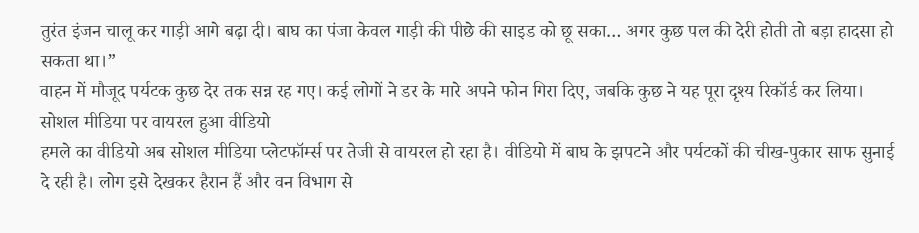तुरंत इंजन चालू कर गाड़ी आगे बढ़ा दी। बाघ का पंजा केवल गाड़ी की पीछे की साइड को छू सका… अगर कुछ पल की देरी होती तो बड़ा हादसा हो सकता था।”
वाहन में मौजूद पर्यटक कुछ देर तक सन्न रह गए। कई लोगों ने डर के मारे अपने फोन गिरा दिए, जबकि कुछ ने यह पूरा दृश्य रिकॉर्ड कर लिया।
सोशल मीडिया पर वायरल हुआ वीडियो
हमले का वीडियो अब सोशल मीडिया प्लेटफॉर्म्स पर तेजी से वायरल हो रहा है। वीडियो में बाघ के झपटने और पर्यटकों की चीख-पुकार साफ सुनाई दे रही है। लोग इसे देखकर हैरान हैं और वन विभाग से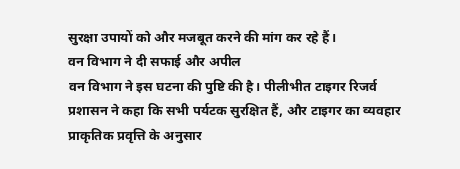सुरक्षा उपायों को और मजबूत करने की मांग कर रहे हैं।
वन विभाग ने दी सफाई और अपील
वन विभाग ने इस घटना की पुष्टि की है। पीलीभीत टाइगर रिजर्व प्रशासन ने कहा कि सभी पर्यटक सुरक्षित हैं, और टाइगर का व्यवहार प्राकृतिक प्रवृत्ति के अनुसार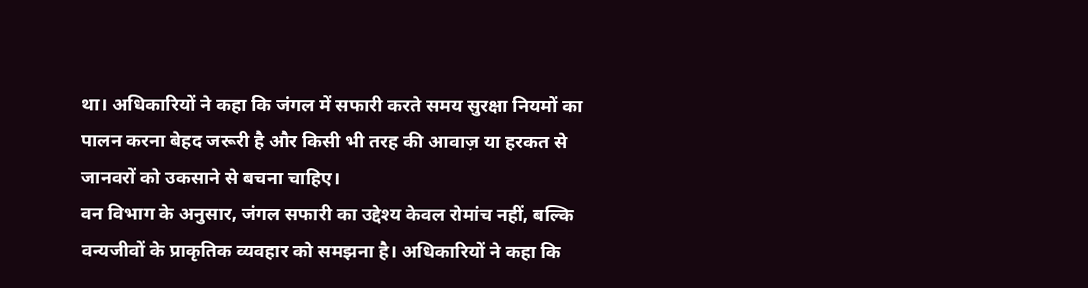था। अधिकारियों ने कहा कि जंगल में सफारी करते समय सुरक्षा नियमों का पालन करना बेहद जरूरी है और किसी भी तरह की आवाज़ या हरकत से जानवरों को उकसाने से बचना चाहिए।
वन विभाग के अनुसार, जंगल सफारी का उद्देश्य केवल रोमांच नहीं, बल्कि वन्यजीवों के प्राकृतिक व्यवहार को समझना है। अधिकारियों ने कहा कि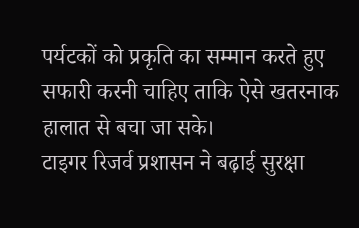पर्यटकों को प्रकृति का सम्मान करते हुए सफारी करनी चाहिए ताकि ऐसे खतरनाक हालात से बचा जा सके।
टाइगर रिजर्व प्रशासन ने बढ़ाई सुरक्षा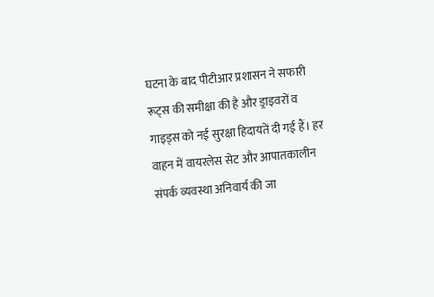घटना के बाद पीटीआर प्रशासन ने सफारी रूट्स की समीक्षा की है और ड्राइवरों व गाइड्स को नई सुरक्षा हिदायतें दी गई हैं। हर वाहन में वायरलेस सेट और आपातकालीन संपर्क व्यवस्था अनिवार्य की जा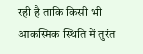रही है ताकि किसी भी आकस्मिक स्थिति में तुरंत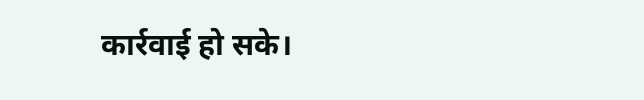कार्रवाई हो सके।